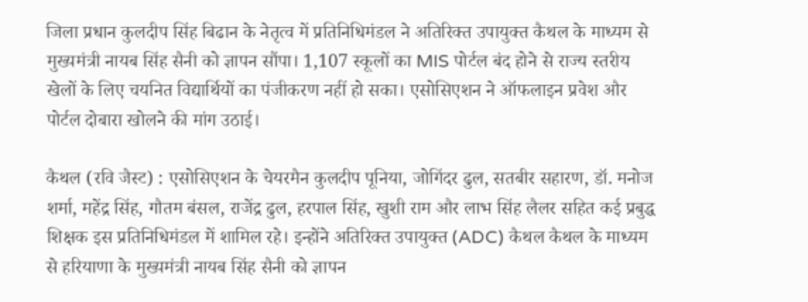जिला प्रधान कुलदीप सिंह बिढान के नेतृत्व में प्रतिनिधिमंडल ने अतिरिक्त उपायुक्त कैथल के माध्यम से मुख्यमंत्री नायब सिंह सैनी को ज्ञापन सौंपा। 1,107 स्कूलों का MIS पोर्टल बंद होने से राज्य स्तरीय खेलों के लिए चयनित विद्यार्थियों का पंजीकरण नहीं हो सका। एसोसिएशन ने ऑफलाइन प्रवेश और पोर्टल दोबारा खोलने की मांग उठाई।

कैथल (रवि जैस्ट) : एसोसिएशन के चेयरमैन कुलदीप पूनिया, जोगिंदर ढुल, सतबीर सहारण, डॉ. मनोज शर्मा, महेंद्र सिंह, गौतम बंसल, राजेंद्र ढुल, हरपाल सिंह, खुशी राम और लाभ सिंह लैलर सहित कई प्रबुद्ध शिक्षक इस प्रतिनिधिमंडल में शामिल रहे। इन्होंने अतिरिक्त उपायुक्त (ADC) कैथल कैथल के माध्यम से हरियाणा के मुख्यमंत्री नायब सिंह सैनी को ज्ञापन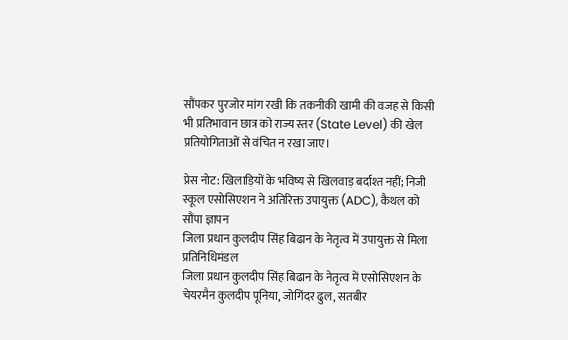सौंपकर पुरजोर मांग रखी कि तकनीकी खामी की वजह से किसी भी प्रतिभावान छात्र को राज्य स्तर (State Level) की खेल प्रतियोगिताओं से वंचित न रखा जाए।

प्रेस नोट: खिलाड़ियों के भविष्य से खिलवाड़ बर्दाश्त नहीं; निजी स्कूल एसोसिएशन ने अतिरिक्त उपायुक्त (ADC), कैथल को सौंपा ज्ञापन
जिला प्रधान कुलदीप सिंह बिढान के नेतृत्व में उपायुक्त से मिला प्रतिनिधिमंडल
जिला प्रधान कुलदीप सिंह बिढान के नेतृत्व में एसोसिएशन के चेयरमैन कुलदीप पूनिया, जोगिंदर ढुल, सतबीर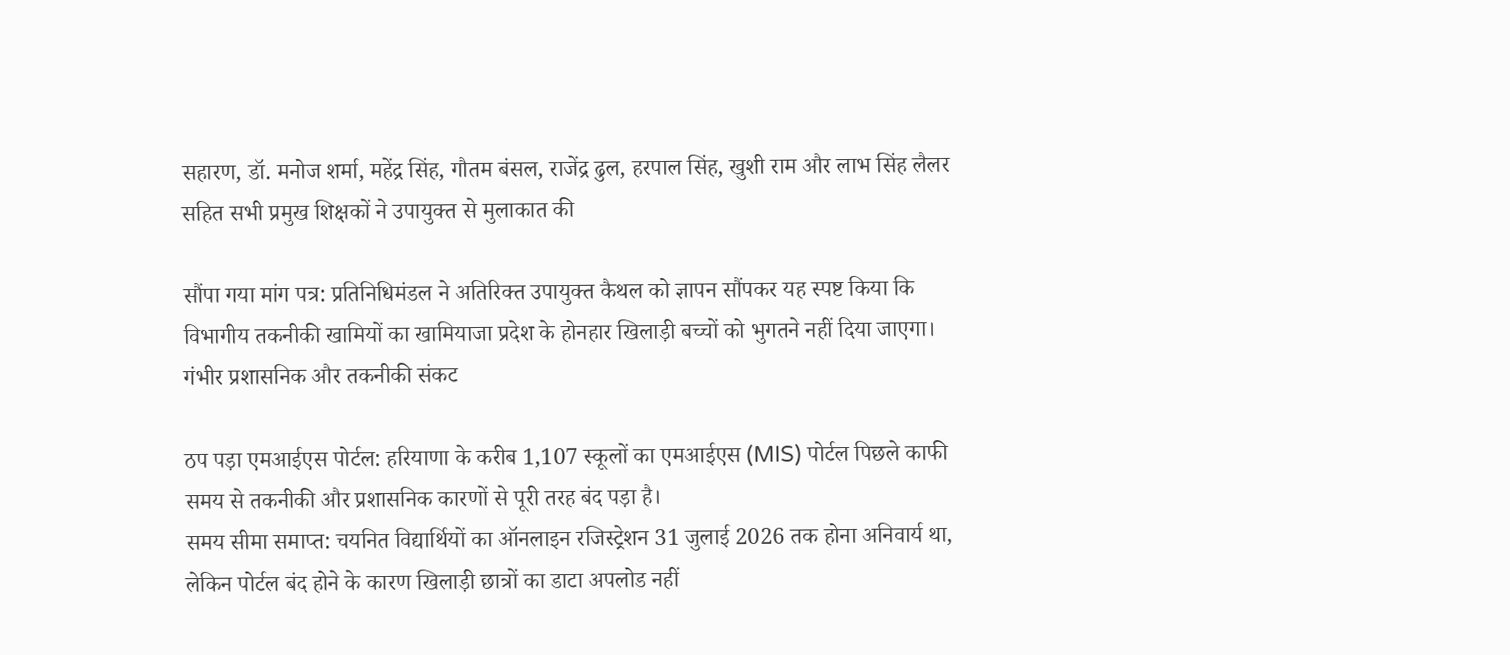सहारण, डॉ. मनोज शर्मा, महेंद्र सिंह, गौतम बंसल, राजेंद्र ढुल, हरपाल सिंह, खुशी राम और लाभ सिंह लैलर सहित सभी प्रमुख शिक्षकों ने उपायुक्त से मुलाकात की

सौंपा गया मांग पत्र: प्रतिनिधिमंडल ने अतिरिक्त उपायुक्त कैथल को ज्ञापन सौंपकर यह स्पष्ट किया कि विभागीय तकनीकी खामियों का खामियाजा प्रदेश के होनहार खिलाड़ी बच्चों को भुगतने नहीं दिया जाएगा।
गंभीर प्रशासनिक और तकनीकी संकट

ठप पड़ा एमआईएस पोर्टल: हरियाणा के करीब 1,107 स्कूलों का एमआईएस (MIS) पोर्टल पिछले काफी समय से तकनीकी और प्रशासनिक कारणों से पूरी तरह बंद पड़ा है।
समय सीमा समाप्त: चयनित विद्यार्थियों का ऑनलाइन रजिस्ट्रेशन 31 जुलाई 2026 तक होना अनिवार्य था, लेकिन पोर्टल बंद होने के कारण खिलाड़ी छात्रों का डाटा अपलोड नहीं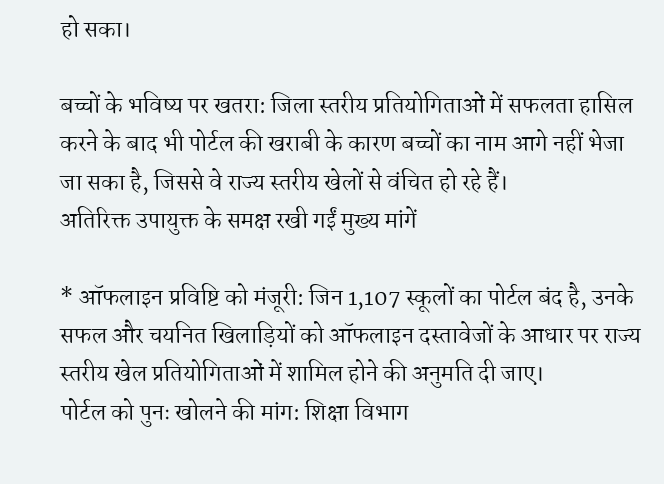हो सका।

बच्चों के भविष्य पर खतरा: जिला स्तरीय प्रतियोगिताओं में सफलता हासिल करने के बाद भी पोर्टल की खराबी के कारण बच्चों का नाम आगे नहीं भेजा जा सका है, जिससे वे राज्य स्तरीय खेलों से वंचित हो रहे हैं।
अतिरिक्त उपायुक्त के समक्ष रखी गईं मुख्य मांगें

* ऑफलाइन प्रविष्टि को मंजूरी: जिन 1,107 स्कूलों का पोर्टल बंद है, उनके सफल और चयनित खिलाड़ियों को ऑफलाइन दस्तावेजों के आधार पर राज्य स्तरीय खेल प्रतियोगिताओं में शामिल होने की अनुमति दी जाए।
पोर्टल को पुनः खोलने की मांग: शिक्षा विभाग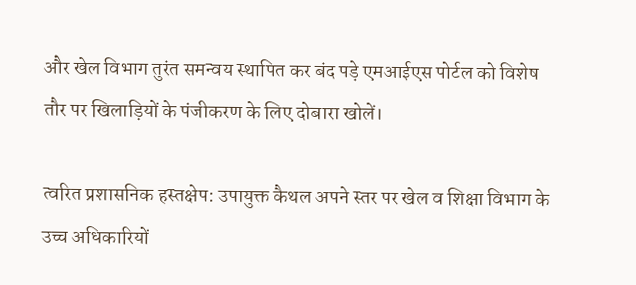और खेल विभाग तुरंत समन्वय स्थापित कर बंद पड़े एमआईएस पोर्टल को विशेष तौर पर खिलाड़ियों के पंजीकरण के लिए दोबारा खोलें।

त्वरित प्रशासनिक हस्तक्षेप: उपायुक्त कैथल अपने स्तर पर खेल व शिक्षा विभाग के उच्च अधिकारियों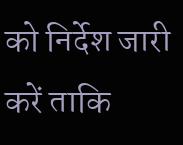को निर्देश जारी करें ताकि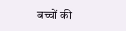बच्चों की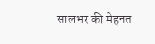सालभर की मेहनत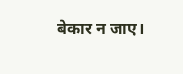बेकार न जाए।